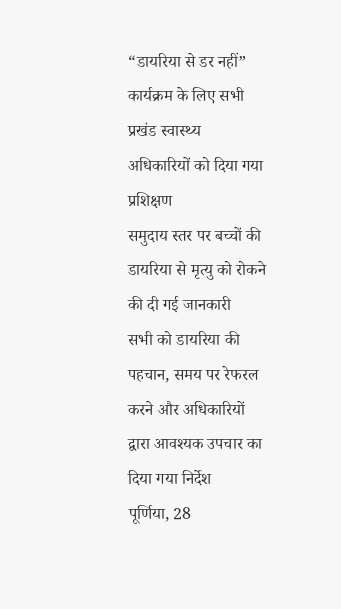“डायरिया से डर नहीं” कार्यक्रम के लिए सभी प्रखंड स्वास्थ्य अधिकारियों को दिया गया प्रशिक्षण
समुदाय स्तर पर बच्चों की डायरिया से मृत्यु को रोकने की दी गई जानकारी
सभी को डायरिया की पहचान, समय पर रेफरल करने और अधिकारियों द्वारा आवश्यक उपचार का दिया गया निर्देश
पूर्णिया, 28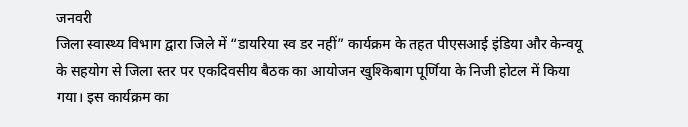जनवरी
जिला स्वास्थ्य विभाग द्वारा जिले में “डायरिया स्व डर नहीं” कार्यक्रम के तहत पीएसआई इंडिया और केन्वयू के सहयोग से जिला स्तर पर एकदिवसीय बैठक का आयोजन खुश्किबाग पूर्णिया के निजी होटल में किया गया। इस कार्यक्रम का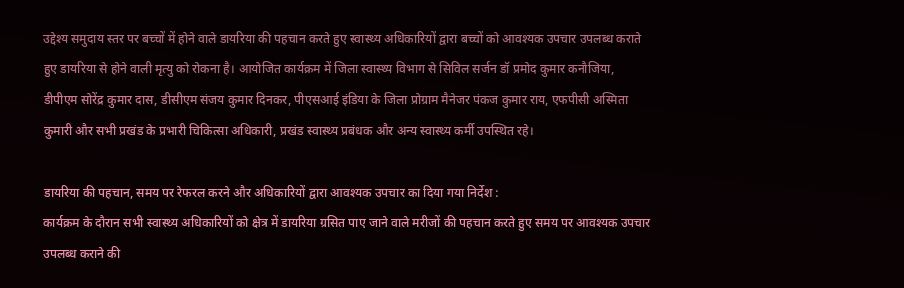उद्देश्य समुदाय स्तर पर बच्चों में होने वाले डायरिया की पहचान करते हुए स्वास्थ्य अधिकारियों द्वारा बच्चों को आवश्यक उपचार उपलब्ध कराते हुए डायरिया से होने वाली मृत्यु को रोकना है। आयोजित कार्यक्रम में जिला स्वास्थ्य विभाग से सिविल सर्जन डॉ प्रमोद कुमार कनौजिया, डीपीएम सोरेंद्र कुमार दास, डीसीएम संजय कुमार दिनकर, पीएसआई इंडिया के जिला प्रोग्राम मैनेजर पंकज कुमार राय, एफपीसी अस्मिता कुमारी और सभी प्रखंड के प्रभारी चिकित्सा अधिकारी, प्रखंड स्वास्थ्य प्रबंधक और अन्य स्वास्थ्य कर्मी उपस्थित रहे।

डायरिया की पहचान, समय पर रेफरल करने और अधिकारियों द्वारा आवश्यक उपचार का दिया गया निर्देश :
कार्यक्रम के दौरान सभी स्वास्थ्य अधिकारियों को क्षेत्र में डायरिया ग्रसित पाए जाने वाले मरीजों की पहचान करते हुए समय पर आवश्यक उपचार उपलब्ध कराने की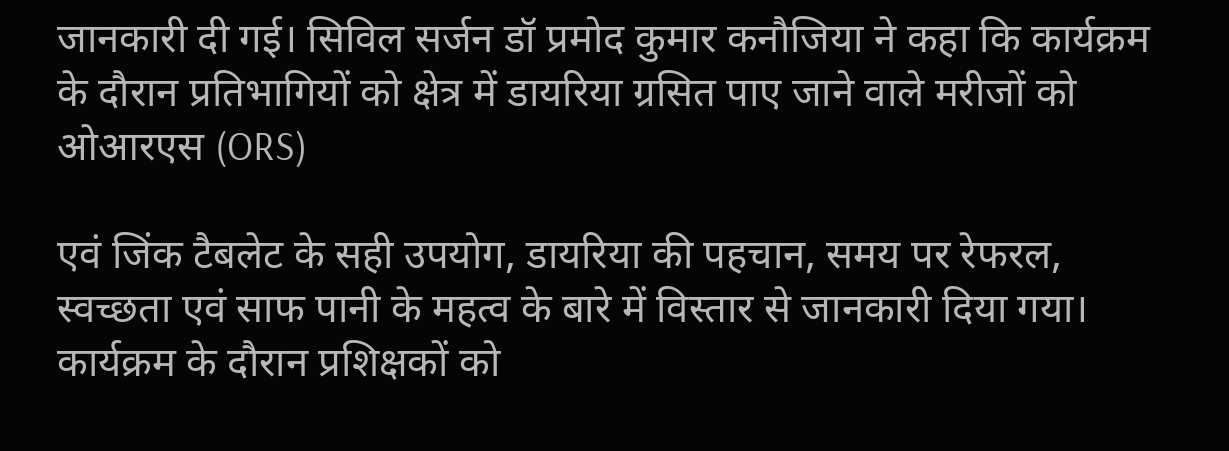जानकारी दी गई। सिविल सर्जन डॉ प्रमोद कुमार कनौजिया ने कहा कि कार्यक्रम के दौरान प्रतिभागियों को क्षेत्र में डायरिया ग्रसित पाए जाने वाले मरीजों को ओआरएस (ORS)

एवं जिंक टैबलेट के सही उपयोग, डायरिया की पहचान, समय पर रेफरल, स्वच्छता एवं साफ पानी के महत्व के बारे में विस्तार से जानकारी दिया गया। कार्यक्रम के दौरान प्रशिक्षकों को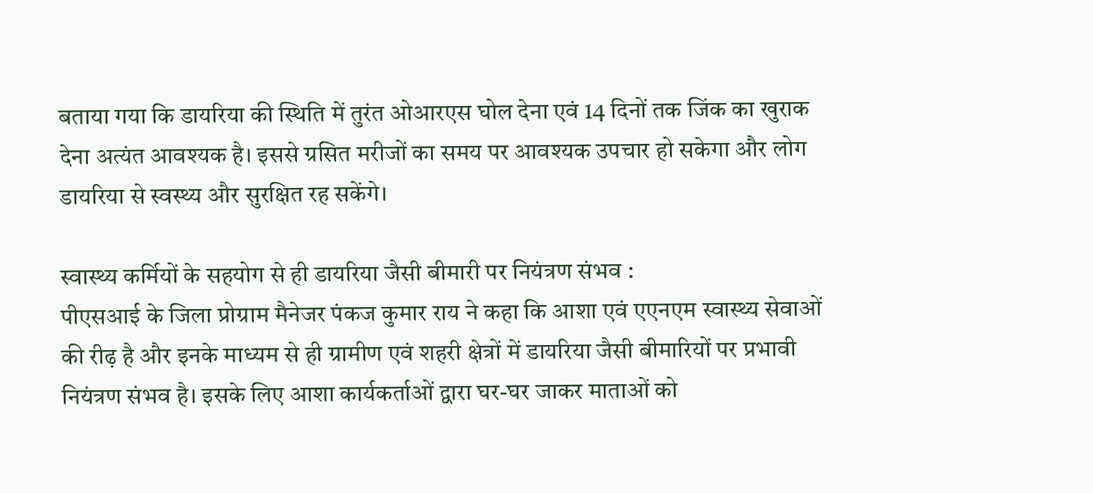बताया गया कि डायरिया की स्थिति में तुरंत ओआरएस घोल देना एवं 14 दिनों तक जिंक का खुराक देना अत्यंत आवश्यक है। इससे ग्रसित मरीजों का समय पर आवश्यक उपचार हो सकेगा और लोग डायरिया से स्वस्थ्य और सुरक्षित रह सकेंगे।

स्वास्थ्य कर्मियों के सहयोग से ही डायरिया जैसी बीमारी पर नियंत्रण संभव :
पीएसआई के जिला प्रोग्राम मैनेजर पंकज कुमार राय ने कहा कि आशा एवं एएनएम स्वास्थ्य सेवाओं की रीढ़ है और इनके माध्यम से ही ग्रामीण एवं शहरी क्षेत्रों में डायरिया जैसी बीमारियों पर प्रभावी नियंत्रण संभव है। इसके लिए आशा कार्यकर्ताओं द्वारा घर-घर जाकर माताओं को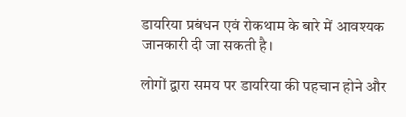डायरिया प्रबंधन एवं रोकथाम के बारे में आवश्यक जानकारी दी जा सकती है।

लोगों द्वारा समय पर डायरिया की पहचान होने और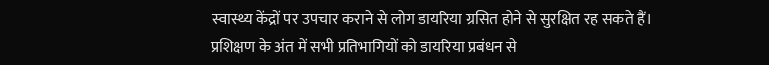स्वास्थ्य केंद्रों पर उपचार कराने से लोग डायरिया ग्रसित होने से सुरक्षित रह सकते हैं। प्रशिक्षण के अंत में सभी प्रतिभागियों को डायरिया प्रबंधन से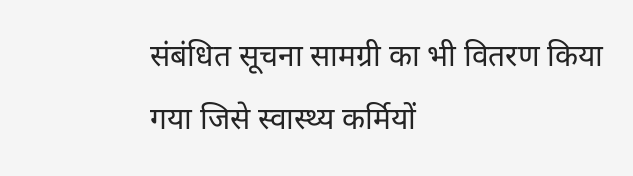संबंधित सूचना सामग्री का भी वितरण किया गया जिसे स्वास्थ्य कर्मियों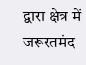द्वारा क्षेत्र में जरूरतमंद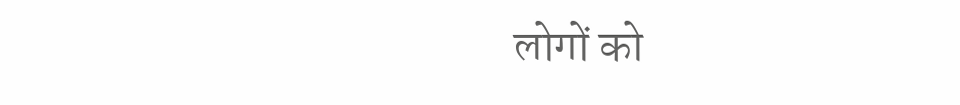लोगों को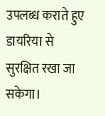उपलब्ध कराते हुए डायरिया से सुरक्षित रखा जा सकेगा।